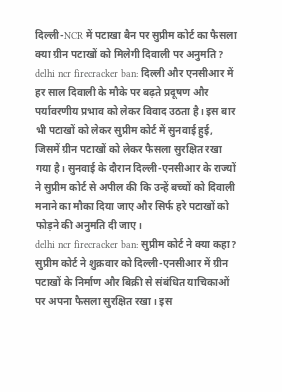दिल्ली-NCR में पटाखा बैन पर सुप्रीम कोर्ट का फैसला
क्या ग्रीन पटाखों को मिलेगी दिवाली पर अनुमति?
delhi ncr firecracker ban: दिल्ली और एनसीआर में हर साल दिवाली के मौके पर बढ़ते प्रदूषण और पर्यावरणीय प्रभाव को लेकर विवाद उठता है। इस बार भी पटाखों को लेकर सुप्रीम कोर्ट में सुनवाई हुई, जिसमें ग्रीन पटाखों को लेकर फैसला सुरक्षित रखा गया है। सुनवाई के दौरान दिल्ली-एनसीआर के राज्यों ने सुप्रीम कोर्ट से अपील की कि उन्हें बच्चों को दिवाली मनाने का मौका दिया जाए और सिर्फ हरे पटाखों को फोड़ने की अनुमति दी जाए।
delhi ncr firecracker ban: सुप्रीम कोर्ट ने क्या कहा?
सुप्रीम कोर्ट ने शुक्रवार को दिल्ली-एनसीआर में ग्रीन पटाखों के निर्माण और बिक्री से संबंधित याचिकाओं पर अपना फैसला सुरक्षित रखा। इस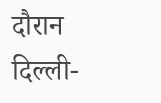दौरान दिल्ली-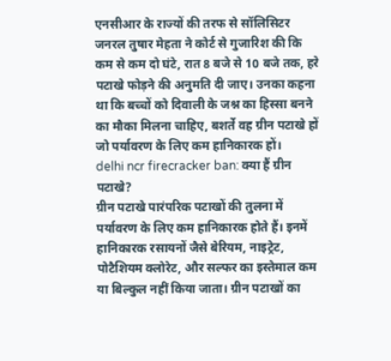एनसीआर के राज्यों की तरफ से सॉलिसिटर जनरल तुषार मेहता ने कोर्ट से गुजारिश की कि कम से कम दो घंटे, रात 8 बजे से 10 बजे तक, हरे पटाखे फोड़ने की अनुमति दी जाए। उनका कहना था कि बच्चों को दिवाली के जश्न का हिस्सा बनने का मौका मिलना चाहिए, बशर्ते वह ग्रीन पटाखे हों जो पर्यावरण के लिए कम हानिकारक हों।
delhi ncr firecracker ban: क्या हैं ग्रीन पटाखे?
ग्रीन पटाखे पारंपरिक पटाखों की तुलना में पर्यावरण के लिए कम हानिकारक होते हैं। इनमें हानिकारक रसायनों जैसे बेरियम, नाइट्रेट, पोटैशियम क्लोरेट, और सल्फर का इस्तेमाल कम या बिल्कुल नहीं किया जाता। ग्रीन पटाखों का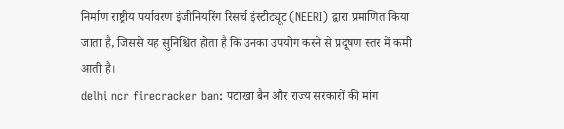निर्माण राष्ट्रीय पर्यावरण इंजीनियरिंग रिसर्च इंस्टीट्यूट (NEERI) द्वारा प्रमाणित किया जाता है, जिससे यह सुनिश्चित होता है कि उनका उपयोग करने से प्रदूषण स्तर में कमी आती है।
delhi ncr firecracker ban: पटाखा बैन और राज्य सरकारों की मांग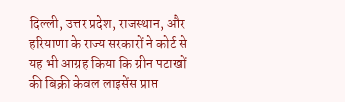दिल्ली, उत्तर प्रदेश, राजस्थान, और हरियाणा के राज्य सरकारों ने कोर्ट से यह भी आग्रह किया कि ग्रीन पटाखों की बिक्री केवल लाइसेंस प्राप्त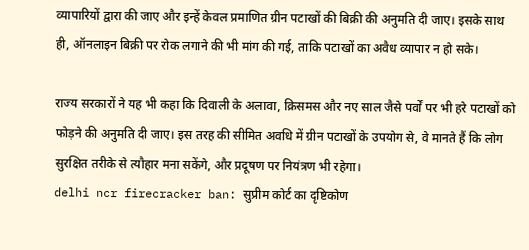व्यापारियों द्वारा की जाए और इन्हें केवल प्रमाणित ग्रीन पटाखों की बिक्री की अनुमति दी जाए। इसके साथ ही, ऑनलाइन बिक्री पर रोक लगाने की भी मांग की गई, ताकि पटाखों का अवैध व्यापार न हो सके।

राज्य सरकारों ने यह भी कहा कि दिवाली के अलावा, क्रिसमस और नए साल जैसे पर्वों पर भी हरे पटाखों को फोड़ने की अनुमति दी जाए। इस तरह की सीमित अवधि में ग्रीन पटाखों के उपयोग से, वे मानते हैं कि लोग सुरक्षित तरीके से त्यौहार मना सकेंगे, और प्रदूषण पर नियंत्रण भी रहेगा।
delhi ncr firecracker ban: सुप्रीम कोर्ट का दृष्टिकोण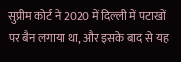सुप्रीम कोर्ट ने 2020 में दिल्ली में पटाखों पर बैन लगाया था, और इसके बाद से यह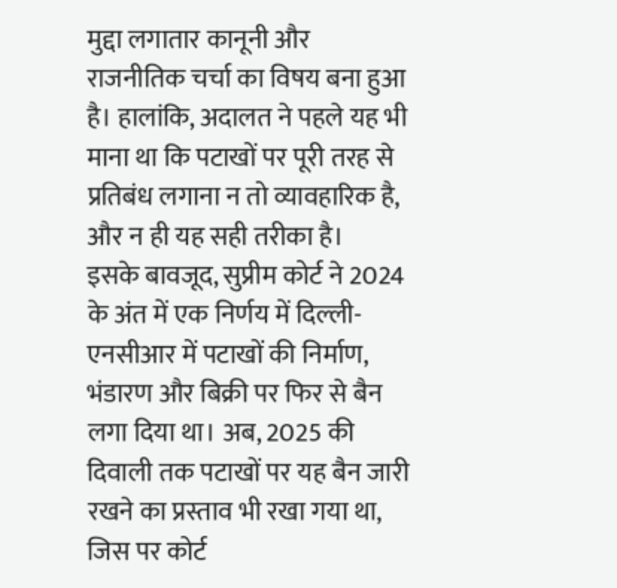मुद्दा लगातार कानूनी और राजनीतिक चर्चा का विषय बना हुआ है। हालांकि, अदालत ने पहले यह भी माना था कि पटाखों पर पूरी तरह से प्रतिबंध लगाना न तो व्यावहारिक है, और न ही यह सही तरीका है।
इसके बावजूद, सुप्रीम कोर्ट ने 2024 के अंत में एक निर्णय में दिल्ली-एनसीआर में पटाखों की निर्माण, भंडारण और बिक्री पर फिर से बैन लगा दिया था। अब, 2025 की दिवाली तक पटाखों पर यह बैन जारी रखने का प्रस्ताव भी रखा गया था, जिस पर कोर्ट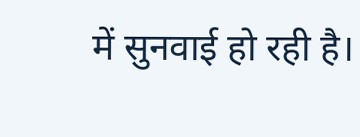में सुनवाई हो रही है।